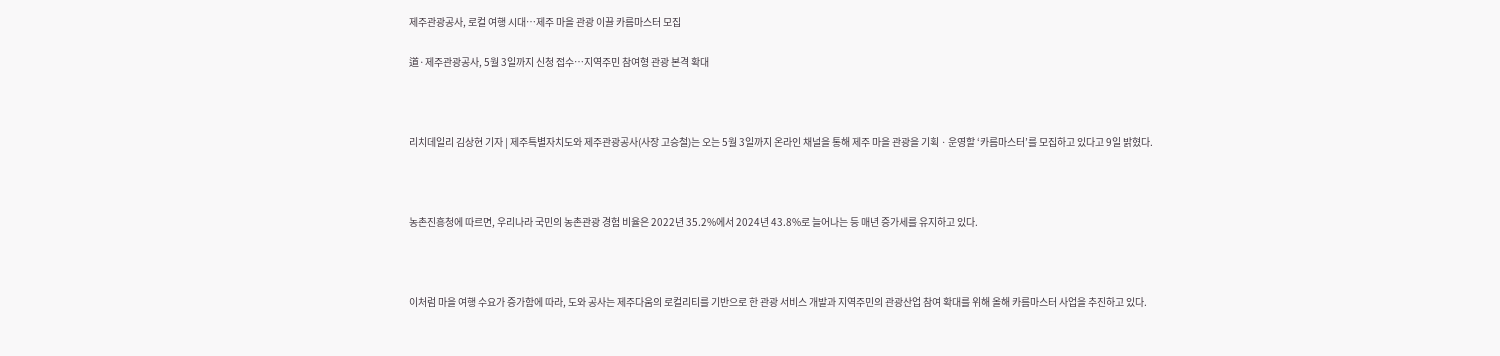제주관광공사, 로컬 여행 시대…제주 마을 관광 이끌 카름마스터 모집

道·제주관광공사, 5월 3일까지 신청 접수…지역주민 참여형 관광 본격 확대



리치데일리 김상현 기자 | 제주특별자치도와 제주관광공사(사장 고승철)는 오는 5월 3일까지 온라인 채널을 통해 제주 마을 관광을 기획ㆍ운영할 ‘카름마스터’를 모집하고 있다고 9일 밝혔다.



농촌진흥청에 따르면, 우리나라 국민의 농촌관광 경험 비율은 2022년 35.2%에서 2024년 43.8%로 늘어나는 등 매년 증가세를 유지하고 있다.



이처럼 마을 여행 수요가 증가함에 따라, 도와 공사는 제주다움의 로컬리티를 기반으로 한 관광 서비스 개발과 지역주민의 관광산업 참여 확대를 위해 올해 카름마스터 사업을 추진하고 있다.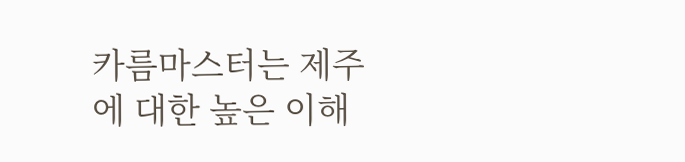카름마스터는 제주에 대한 높은 이해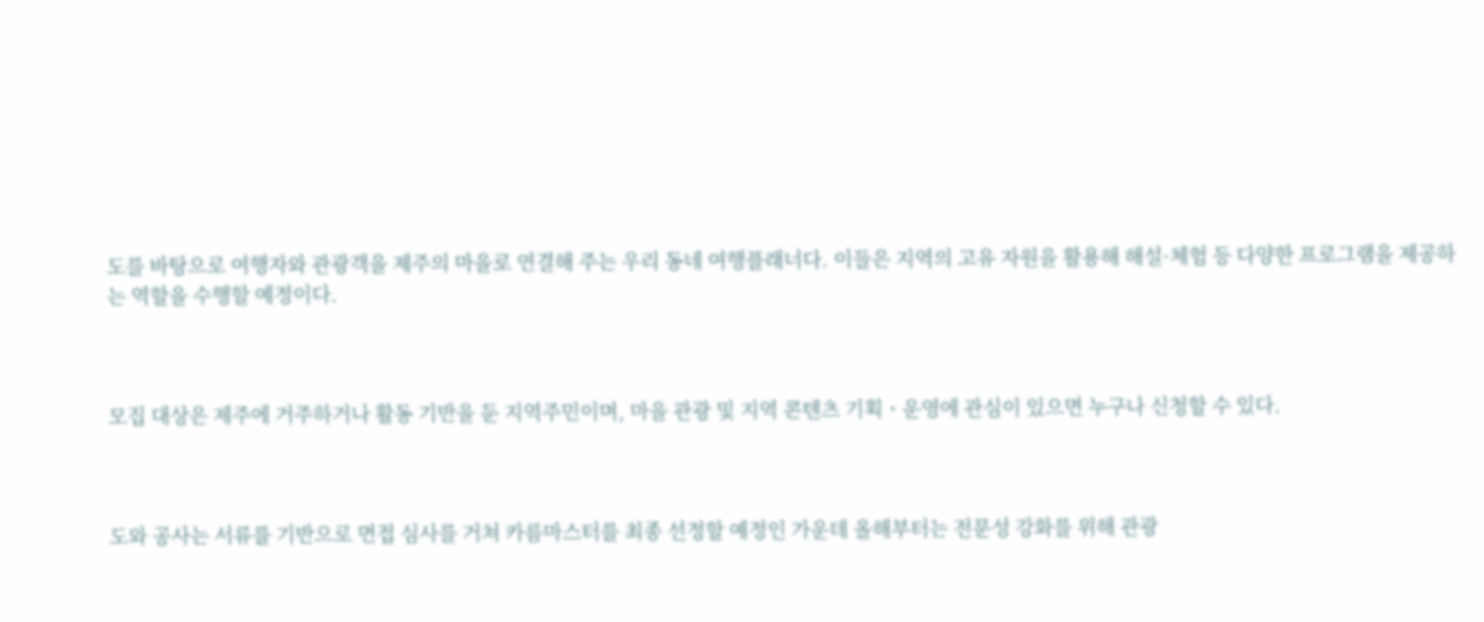도를 바탕으로 여행자와 관광객을 제주의 마을로 연결해 주는 우리 동네 여행플래너다. 이들은 지역의 고유 자원을 활용해 해설·체험 등 다양한 프로그램을 제공하는 역할을 수행할 예정이다.



모집 대상은 제주에 거주하거나 활동 기반을 둔 지역주민이며, 마을 관광 및 지역 콘텐츠 기획ㆍ운영에 관심이 있으면 누구나 신청할 수 있다.



도와 공사는 서류를 기반으로 면접 심사를 거쳐 카름마스터를 최종 선정할 예정인 가운데 올해부터는 전문성 강화를 위해 관광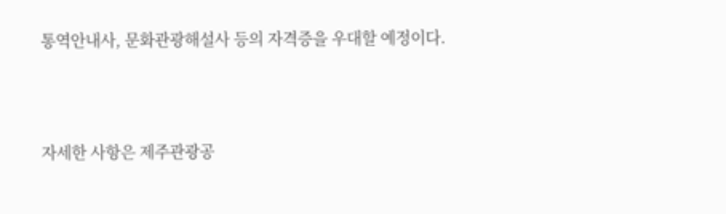통역안내사, 문화관광해설사 등의 자격증을 우대할 예정이다.



자세한 사항은 제주관광공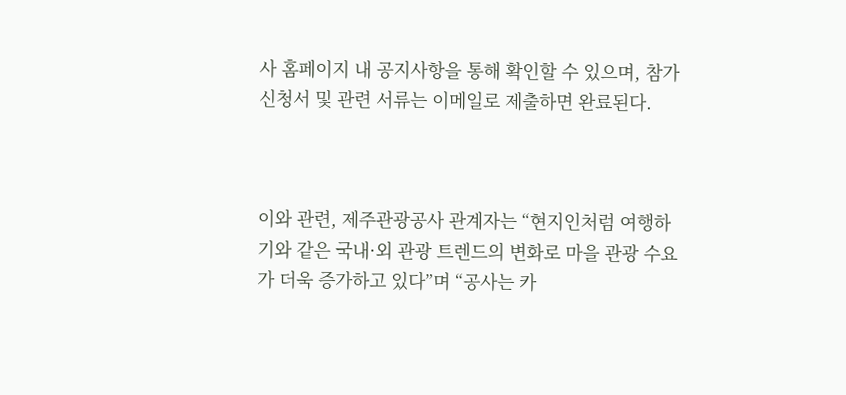사 홈페이지 내 공지사항을 통해 확인할 수 있으며, 참가신청서 및 관련 서류는 이메일로 제출하면 완료된다.



이와 관련, 제주관광공사 관계자는 “현지인처럼 여행하기와 같은 국내·외 관광 트렌드의 변화로 마을 관광 수요가 더욱 증가하고 있다”며 “공사는 카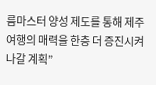름마스터 양성 제도를 통해 제주 여행의 매력을 한층 더 증진시켜 나갈 계획”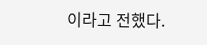이라고 전했다.